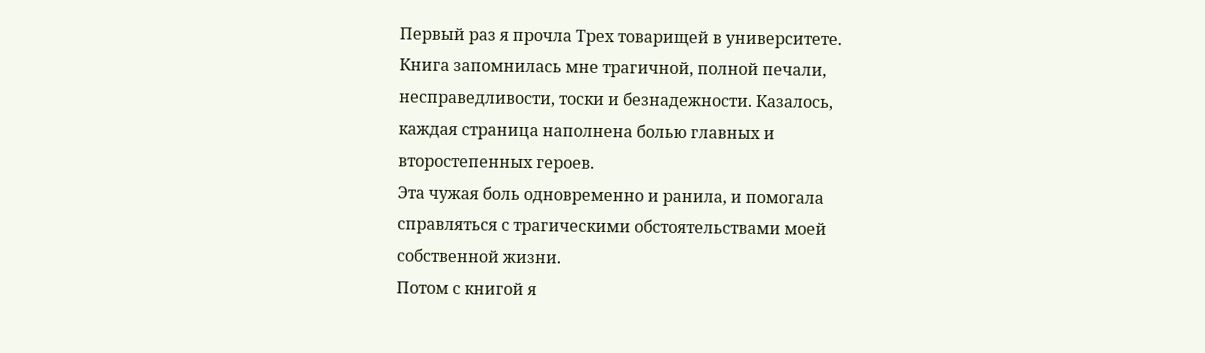Первый раз я прочла Трех товарищей в университете.
Книга запомнилась мне трагичной, полной печали, несправедливости, тоски и безнадежности. Казалось, каждая страница наполнена болью главных и второстепенных героев.
Эта чужая боль одновременно и ранила, и помогала справляться с трагическими обстоятельствами моей собственной жизни.
Потом с книгой я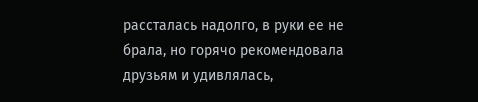рассталась надолго, в руки ее не брала, но горячо рекомендовала друзьям и удивлялась,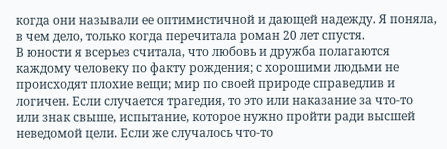когда они называли ее оптимистичной и дающей надежду. Я поняла, в чем дело, только когда перечитала роман 20 лет спустя.
В юности я всерьез считала, что любовь и дружба полагаются каждому человеку по факту рождения; с хорошими людьми не происходят плохие вещи; мир по своей природе справедлив и логичен. Если случается трагедия, то это или наказание за что-то или знак свыше, испытание, которое нужно пройти ради высшей неведомой цели. Если же случалось что-то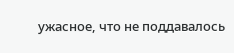ужасное, что не поддавалось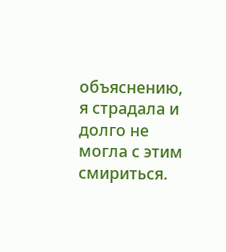объяснению, я страдала и долго не могла с этим смириться.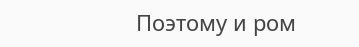Поэтому и ром